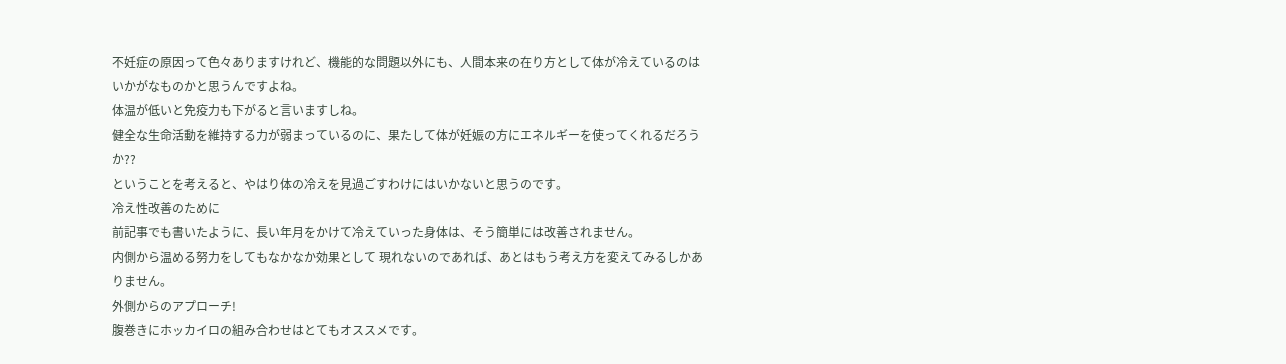不妊症の原因って色々ありますけれど、機能的な問題以外にも、人間本来の在り方として体が冷えているのはいかがなものかと思うんですよね。
体温が低いと免疫力も下がると言いますしね。
健全な生命活動を維持する力が弱まっているのに、果たして体が妊娠の方にエネルギーを使ってくれるだろうか??
ということを考えると、やはり体の冷えを見過ごすわけにはいかないと思うのです。
冷え性改善のために
前記事でも書いたように、長い年月をかけて冷えていった身体は、そう簡単には改善されません。
内側から温める努力をしてもなかなか効果として 現れないのであれば、あとはもう考え方を変えてみるしかありません。
外側からのアプローチ!
腹巻きにホッカイロの組み合わせはとてもオススメです。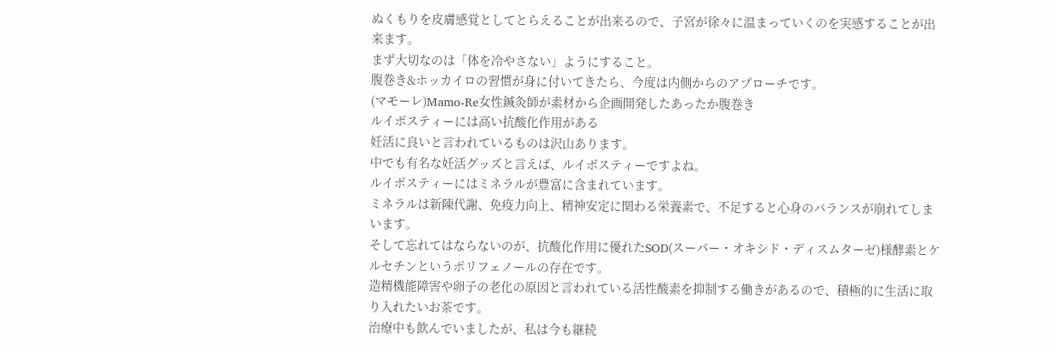ぬくもりを皮膚感覚としてとらえることが出来るので、子宮が徐々に温まっていくのを実感することが出来ます。
まず大切なのは「体を冷やさない」ようにすること。
腹巻き&ホッカイロの習慣が身に付いてきたら、今度は内側からのアプローチです。
(マモーレ)Mamo-Re女性鍼灸師が素材から企画開発したあったか腹巻き
ルイボスティーには高い抗酸化作用がある
妊活に良いと言われているものは沢山あります。
中でも有名な妊活グッズと言えば、ルイボスティーですよね。
ルイボスティーにはミネラルが豊富に含まれています。
ミネラルは新陳代謝、免疫力向上、精神安定に関わる栄養素で、不足すると心身のバランスが崩れてしまいます。
そして忘れてはならないのが、抗酸化作用に優れたSOD(スーパー・オキシド・ディスムターゼ)様酵素とケルセチンというポリフェノールの存在です。
造精機能障害や卵子の老化の原因と言われている活性酸素を抑制する働きがあるので、積極的に生活に取り入れたいお茶です。
治療中も飲んでいましたが、私は今も継続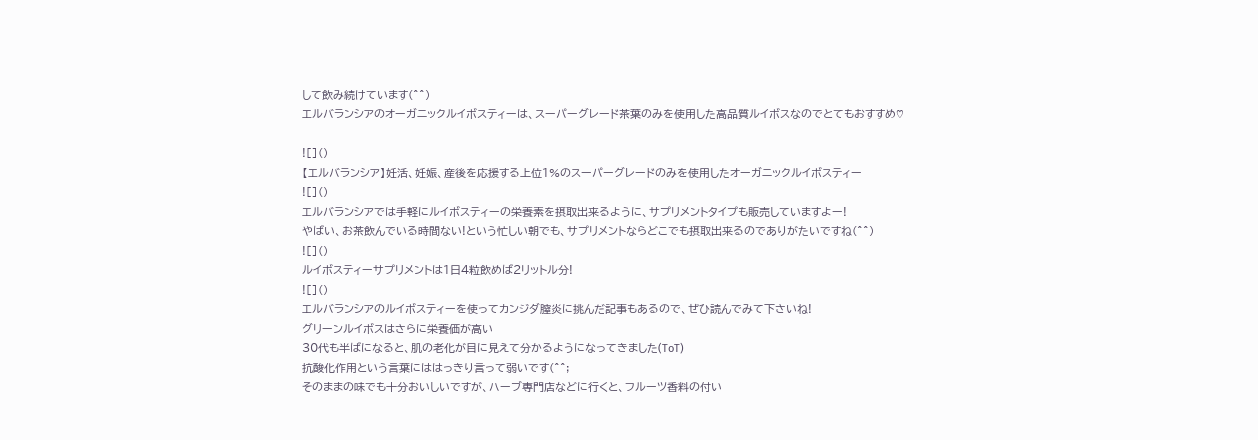して飲み続けています(^^)
エルバランシアのオーガニックルイボスティーは、スーパーグレード茶葉のみを使用した高品質ルイボスなのでとてもおすすめ♡

![]()
【エルバランシア】妊活、妊娠、産後を応援する上位1%のスーパーグレードのみを使用したオーガニックルイボスティー
![]()
エルバランシアでは手軽にルイボスティーの栄養素を摂取出来るように、サプリメントタイプも販売していますよー!
やばい、お茶飲んでいる時間ない!という忙しい朝でも、サプリメントならどこでも摂取出来るのでありがたいですね(^^)
![]()
ルイボスティーサプリメントは1日4粒飲めば2リットル分!
![]()
エルバランシアのルイボスティーを使ってカンジダ膣炎に挑んだ記事もあるので、ぜひ読んでみて下さいね!
グリーンルイボスはさらに栄養価が高い
30代も半ばになると、肌の老化が目に見えて分かるようになってきました(ToT)
抗酸化作用という言葉にははっきり言って弱いです(^^;
そのままの味でも十分おいしいですが、ハーブ専門店などに行くと、フルーツ香料の付い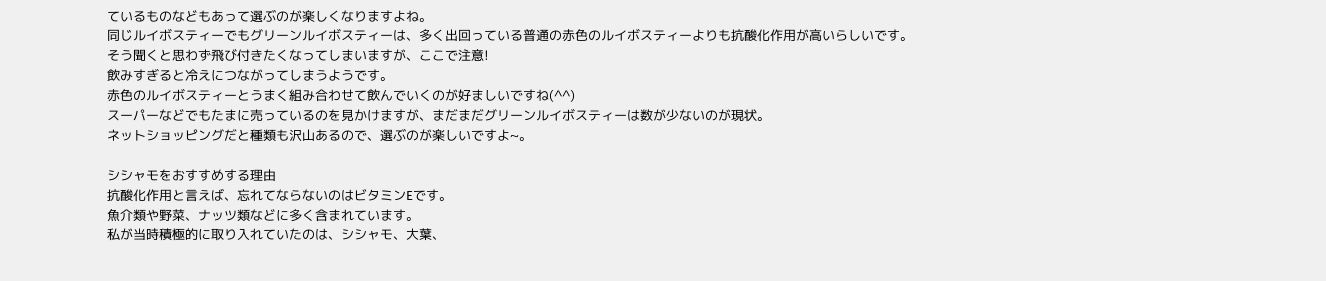ているものなどもあって選ぶのが楽しくなりますよね。
同じルイボスティーでもグリーンルイボスティーは、多く出回っている普通の赤色のルイボスティーよりも抗酸化作用が高いらしいです。
そう聞くと思わず飛び付きたくなってしまいますが、ここで注意!
飲みすぎると冷えにつながってしまうようです。
赤色のルイボスティーとうまく組み合わせて飲んでいくのが好ましいですね(^^)
スーパーなどでもたまに売っているのを見かけますが、まだまだグリーンルイボスティーは数が少ないのが現状。
ネットショッピングだと種類も沢山あるので、選ぶのが楽しいですよ~。

シシャモをおすすめする理由
抗酸化作用と言えば、忘れてならないのはビタミンEです。
魚介類や野菜、ナッツ類などに多く含まれています。
私が当時積極的に取り入れていたのは、シシャモ、大葉、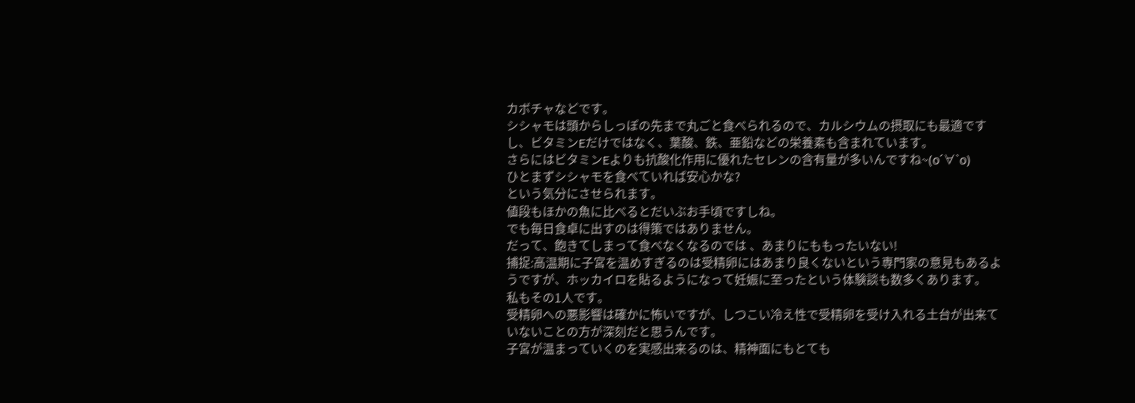カボチャなどです。
シシャモは頭からしっぽの先まで丸ごと食べられるので、カルシウムの摂取にも最適ですし、ビタミンEだけではなく、葉酸、鉄、亜鉛などの栄養素も含まれています。
さらにはビタミンEよりも抗酸化作用に優れたセレンの含有量が多いんですね~(о´∀`о)
ひとまずシシャモを食べていれば安心かな?
という気分にさせられます。
値段もほかの魚に比べるとだいぶお手頃ですしね。
でも毎日食卓に出すのは得策ではありません。
だって、飽きてしまって食べなくなるのでは 、あまりにももったいない!
捕捉:高温期に子宮を温めすぎるのは受精卵にはあまり良くないという専門家の意見もあるようですが、ホッカイロを貼るようになって妊娠に至ったという体験談も数多くあります。
私もその1人です。
受精卵への悪影響は確かに怖いですが、しつこい冷え性で受精卵を受け入れる土台が出来ていないことの方が深刻だと思うんです。
子宮が温まっていくのを実感出来るのは、精神面にもとても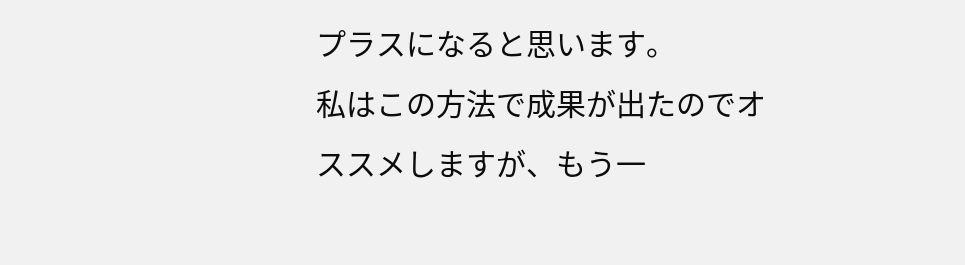プラスになると思います。
私はこの方法で成果が出たのでオススメしますが、もう一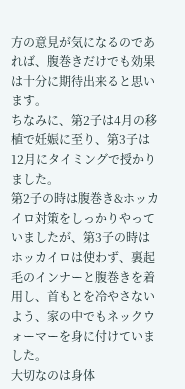方の意見が気になるのであれば、腹巻きだけでも効果は十分に期待出来ると思います。
ちなみに、第2子は4月の移植で妊娠に至り、第3子は12月にタイミングで授かりました。
第2子の時は腹巻き&ホッカイロ対策をしっかりやっていましたが、第3子の時はホッカイロは使わず、裏起毛のインナーと腹巻きを着用し、首もとを冷やさないよう、家の中でもネックウォーマーを身に付けていました。
大切なのは身体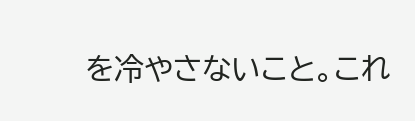を冷やさないこと。これ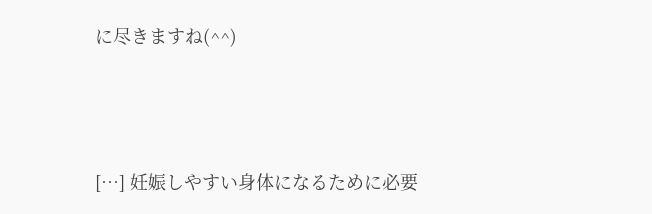に尽きますね(^^)




[…] 妊娠しやすい身体になるために必要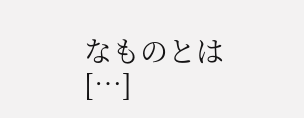なものとは […]